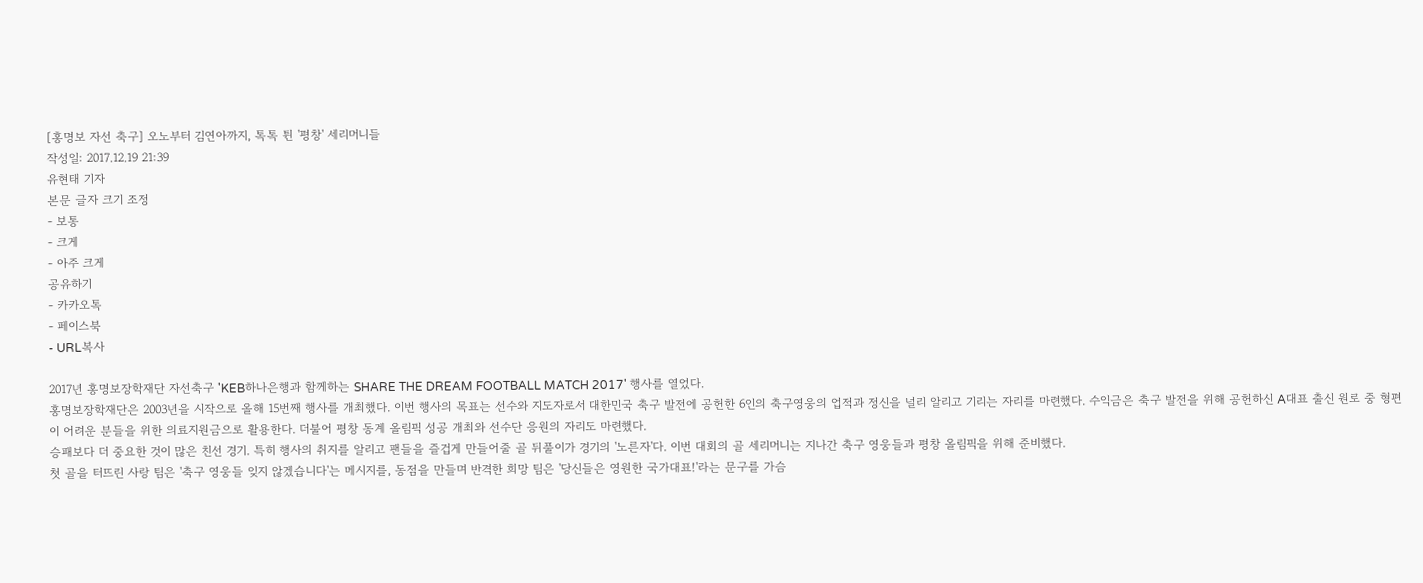[홍명보 자선 축구] 오노부터 김연아까지, 톡톡 튄 '평창' 세리머니들
작성일: 2017.12.19 21:39
유현태 기자
본문 글자 크기 조정
- 보통
- 크게
- 아주 크게
공유하기
- 카카오톡
- 페이스북
- URL복사

2017년 홍명보장학재단 자선축구 'KEB하나은행과 함께하는 SHARE THE DREAM FOOTBALL MATCH 2017' 행사를 열었다.
홍명보장학재단은 2003년을 시작으로 올해 15번째 행사를 개최했다. 이번 행사의 목표는 선수와 지도자로서 대한민국 축구 발전에 공헌한 6인의 축구영웅의 업적과 정신을 널리 알리고 기리는 자리를 마련했다. 수익금은 축구 발전을 위해 공헌하신 A대표 출신 원로 중 형편이 어려운 분들을 위한 의료지원금으로 활용한다. 더불어 평창 동계 올림픽 성공 개최와 선수단 응원의 자리도 마련했다.
승패보다 더 중요한 것이 많은 친선 경기. 특히 행사의 취지를 알리고 팬들을 즐겁게 만들어줄 골 뒤풀이가 경기의 '노른자'다. 이번 대회의 골 세리머니는 지나간 축구 영웅들과 평창 올림픽을 위해 준비했다.
첫 골을 터뜨린 사랑 팀은 '축구 영웅들 잊지 않겠습니다'는 메시지를, 동점을 만들며 반격한 희망 팀은 '당신들은 영원한 국가대표!'라는 문구를 가슴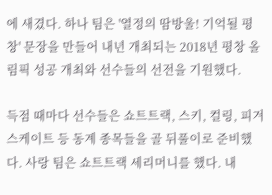에 새겼다. 하나 팀은 '열정의 땀방울! 기억될 평창' 문장을 만들어 내년 개최되는 2018년 평창 올림픽 성공 개최와 선수들의 선전을 기원했다.

득점 때마다 선수들은 쇼트트랙, 스키, 컬링, 피겨스케이트 등 동계 종목들을 골 뒤풀이로 준비했다. 사랑 팀은 쇼트트랙 세리머니를 했다. 내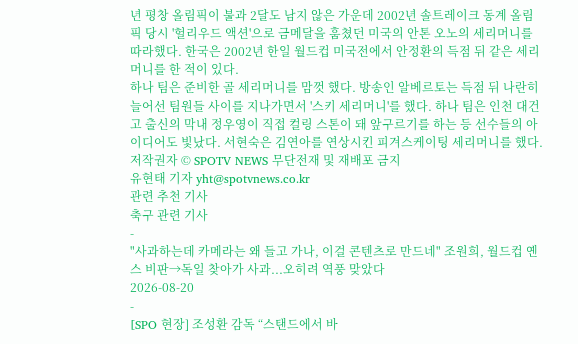년 평창 올림픽이 불과 2달도 남지 않은 가운데 2002년 솔트레이크 동계 올림픽 당시 '헐리우드 액션'으로 금메달을 훔쳤던 미국의 안톤 오노의 세리머니를 따라했다. 한국은 2002년 한일 월드컵 미국전에서 안정환의 득점 뒤 같은 세리머니를 한 적이 있다.
하나 팀은 준비한 골 세리머니를 맘껏 했다. 방송인 알베르토는 득점 뒤 나란히 늘어선 팀원들 사이를 지나가면서 '스키 세리머니'를 했다. 하나 팀은 인천 대건고 출신의 막내 정우영이 직접 컬링 스톤이 돼 앞구르기를 하는 등 선수들의 아이디어도 빛났다. 서현숙은 김연아를 연상시킨 피겨스케이팅 세리머니를 했다.
저작권자 © SPOTV NEWS 무단전재 및 재배포 금지
유현태 기자 yht@spotvnews.co.kr
관련 추천 기사
축구 관련 기사
-
"사과하는데 카메라는 왜 들고 가나, 이걸 콘텐츠로 만드네" 조원희, 월드컵 옌스 비판→독일 찾아가 사과...오히려 역풍 맞았다
2026-08-20
-
[SPO 현장] 조성환 감독 “스탠드에서 바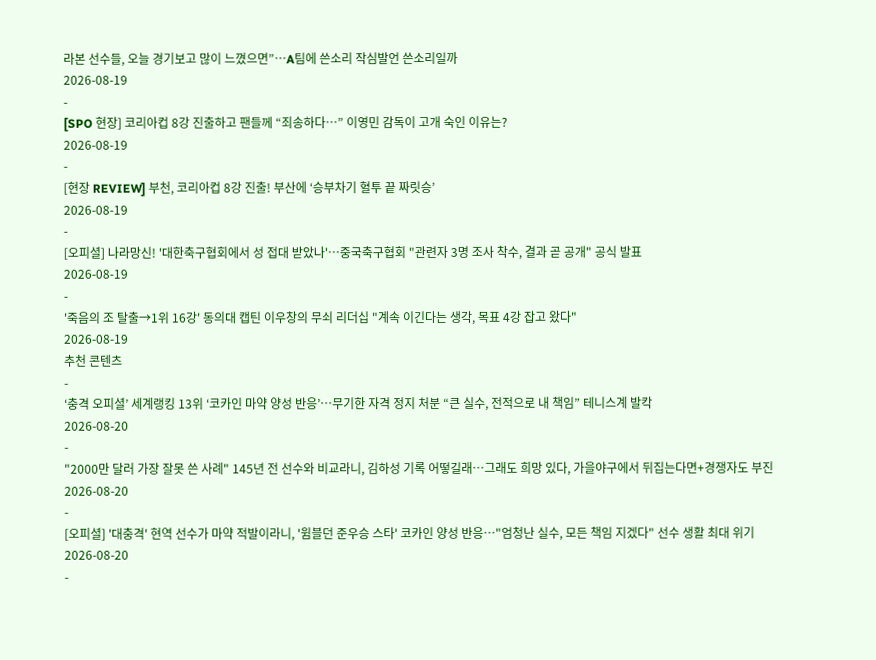라본 선수들, 오늘 경기보고 많이 느꼈으면”…A팀에 쓴소리 작심발언 쓴소리일까
2026-08-19
-
[SPO 현장] 코리아컵 8강 진출하고 팬들께 “죄송하다…” 이영민 감독이 고개 숙인 이유는?
2026-08-19
-
[현장 REVIEW] 부천, 코리아컵 8강 진출! 부산에 ‘승부차기 혈투 끝 짜릿승’
2026-08-19
-
[오피셜] 나라망신! '대한축구협회에서 성 접대 받았나'…중국축구협회 "관련자 3명 조사 착수, 결과 곧 공개" 공식 발표
2026-08-19
-
'죽음의 조 탈출→1위 16강' 동의대 캡틴 이우창의 무쇠 리더십 "계속 이긴다는 생각, 목표 4강 잡고 왔다"
2026-08-19
추천 콘텐츠
-
‘충격 오피셜’ 세계랭킹 13위 ‘코카인 마약 양성 반응’…무기한 자격 정지 처분 “큰 실수, 전적으로 내 책임” 테니스계 발칵
2026-08-20
-
"2000만 달러 가장 잘못 쓴 사례" 145년 전 선수와 비교라니, 김하성 기록 어떻길래…그래도 희망 있다, 가을야구에서 뒤집는다면+경쟁자도 부진
2026-08-20
-
[오피셜] '대충격' 현역 선수가 마약 적발이라니, '윔블던 준우승 스타' 코카인 양성 반응…"엄청난 실수, 모든 책임 지겠다" 선수 생활 최대 위기
2026-08-20
-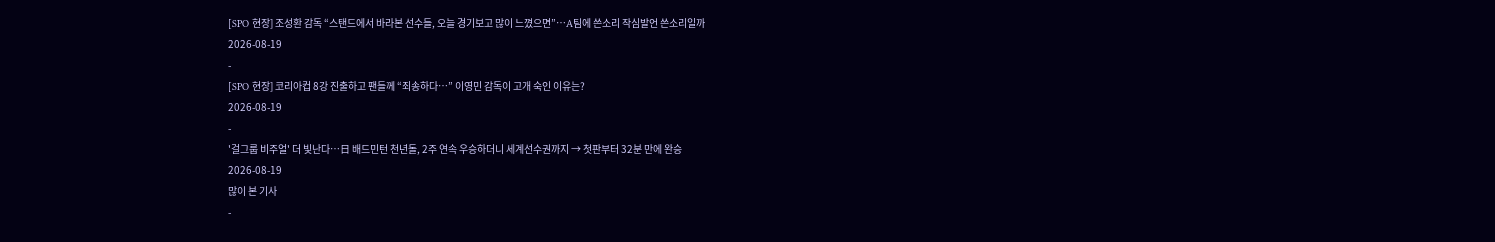[SPO 현장] 조성환 감독 “스탠드에서 바라본 선수들, 오늘 경기보고 많이 느꼈으면”…A팀에 쓴소리 작심발언 쓴소리일까
2026-08-19
-
[SPO 현장] 코리아컵 8강 진출하고 팬들께 “죄송하다…” 이영민 감독이 고개 숙인 이유는?
2026-08-19
-
'걸그룹 비주얼' 더 빛난다…日 배드민턴 천년돌, 2주 연속 우승하더니 세계선수권까지 → 첫판부터 32분 만에 완승
2026-08-19
많이 본 기사
-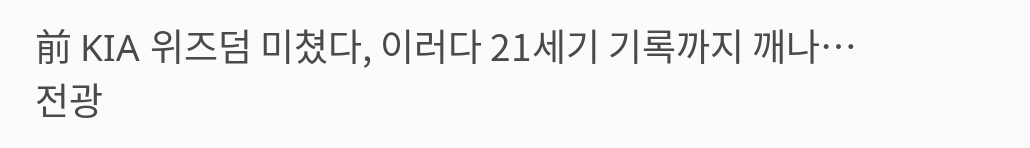前 KIA 위즈덤 미쳤다, 이러다 21세기 기록까지 깨나… 전광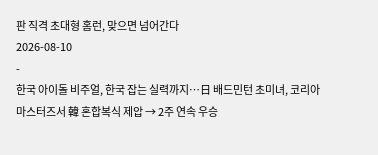판 직격 초대형 홈런, 맞으면 넘어간다
2026-08-10
-
한국 아이돌 비주얼, 한국 잡는 실력까지…日 배드민턴 초미녀, 코리아마스터즈서 韓 혼합복식 제압 → 2주 연속 우승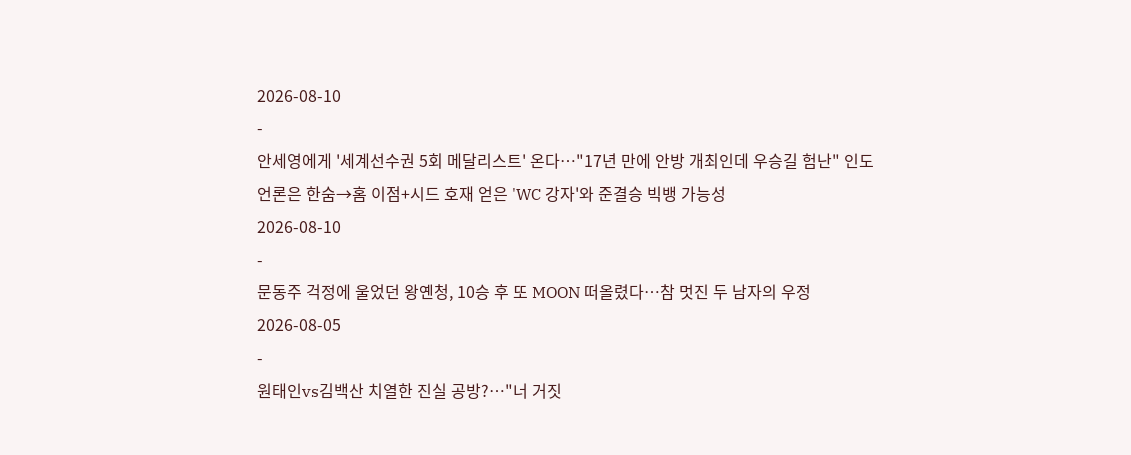2026-08-10
-
안세영에게 '세계선수권 5회 메달리스트' 온다…"17년 만에 안방 개최인데 우승길 험난" 인도 언론은 한숨→홈 이점+시드 호재 얻은 'WC 강자'와 준결승 빅뱅 가능성
2026-08-10
-
문동주 걱정에 울었던 왕옌청, 10승 후 또 MOON 떠올렸다…참 멋진 두 남자의 우정
2026-08-05
-
원태인vs김백산 치열한 진실 공방?…"너 거짓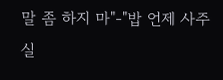말 좀 하지 마"-"밥 언제 사주실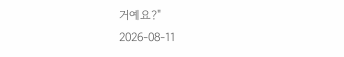거예요?"
2026-08-11